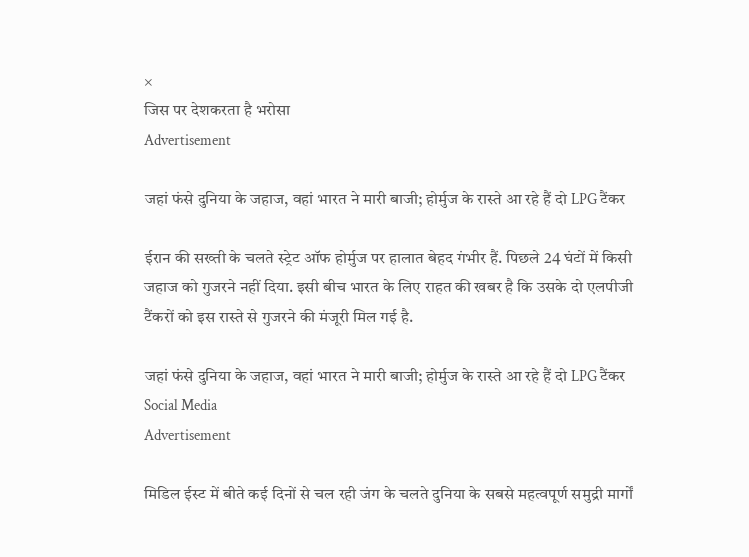×
जिस पर देशकरता है भरोसा
Advertisement

जहां फंसे दुनिया के जहाज, वहां भारत ने मारी बाजी; होर्मुज के रास्ते आ रहे हैं दो LPG टैंकर

ईरान की सख्ती के चलते स्ट्रेट ऑफ होर्मुज पर हालात बेहद गंभीर हैं. पिछले 24 घंटों में किसी जहाज को गुजरने नहीं दिया. इसी बीच भारत के लिए राहत की खबर है कि उसके दो एलपीजी टैंकरों को इस रास्ते से गुजरने की मंजूरी मिल गई है.

जहां फंसे दुनिया के जहाज, वहां भारत ने मारी बाजी; होर्मुज के रास्ते आ रहे हैं दो LPG टैंकर
Social Media
Advertisement

मिडिल ईस्ट में बीते कई दिनों से चल रही जंग के चलते दुनिया के सबसे महत्वपूर्ण समुद्री मार्गों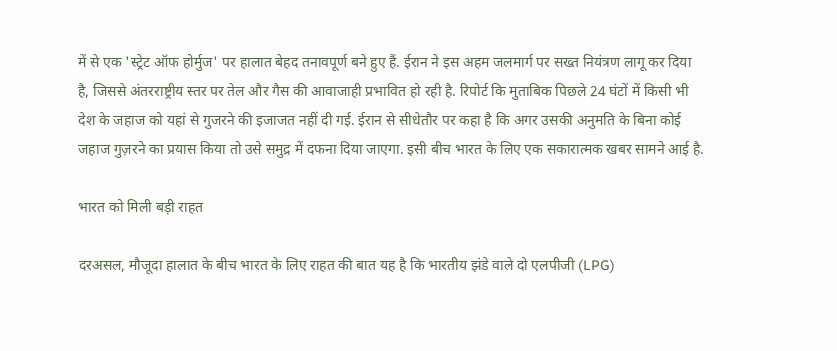में से एक 'स्ट्रेट ऑफ होर्मुज' पर हालात बेहद तनावपूर्ण बने हुए हैं. ईरान ने इस अहम जलमार्ग पर सख्त नियंत्रण लागू कर दिया है, जिससे अंतरराष्ट्रीय स्तर पर तेल और गैस की आवाजाही प्रभावित हो रही है. रिपोर्ट कि मुताबिक पिछले 24 घंटों में किसी भी देश के जहाज को यहां से गुजरने की इजाजत नहीं दी गई. ईरान से सीधेतौर पर कहा है कि अगर उसकी अनुमति के बिना कोई जहाज गुज़रने का प्रयास किया तो उसे समुद्र में दफना दिया जाएगा. इसी बीच भारत के लिए एक सकारात्मक खबर सामने आई है.

भारत को मिली बड़ी राहत

दरअसल, मौजूदा हालात के बीच भारत के लिए राहत की बात यह है कि भारतीय झंडे वाले दो एलपीजी (LPG)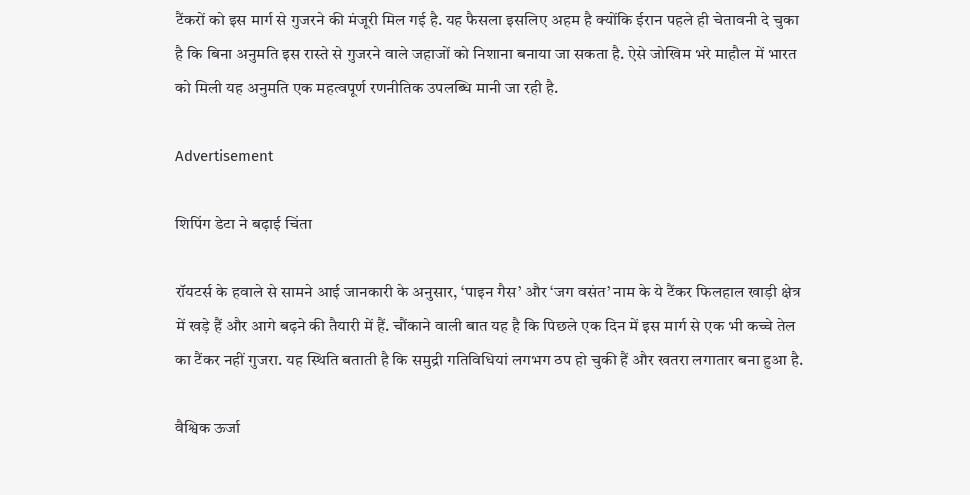टैंकरों को इस मार्ग से गुजरने की मंजूरी मिल गई है. यह फैसला इसलिए अहम है क्योंकि ईरान पहले ही चेतावनी दे चुका है कि बिना अनुमति इस रास्ते से गुजरने वाले जहाजों को निशाना बनाया जा सकता है. ऐसे जोखिम भरे माहौल में भारत को मिली यह अनुमति एक महत्वपूर्ण रणनीतिक उपलब्धि मानी जा रही है.

Advertisement

शिपिंग डेटा ने बढ़ाई चिंता

रॉयटर्स के हवाले से सामने आई जानकारी के अनुसार, ‘पाइन गैस’ और ‘जग वसंत’ नाम के ये टैंकर फिलहाल खाड़ी क्षेत्र में खड़े हैं और आगे बढ़ने की तैयारी में हैं. चौंकाने वाली बात यह है कि पिछले एक दिन में इस मार्ग से एक भी कच्चे तेल का टैंकर नहीं गुजरा. यह स्थिति बताती है कि समुद्री गतिविधियां लगभग ठप हो चुकी हैं और खतरा लगातार बना हुआ है.

वैश्विक ऊर्जा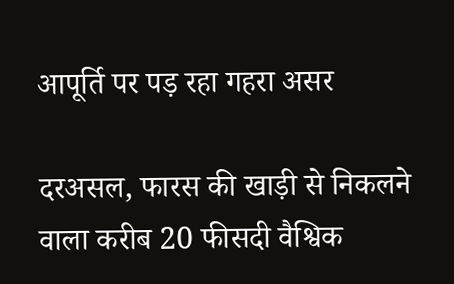आपूर्ति पर पड़ रहा गहरा असर

दरअसल, फारस की खाड़ी से निकलने वाला करीब 20 फीसदी वैश्विक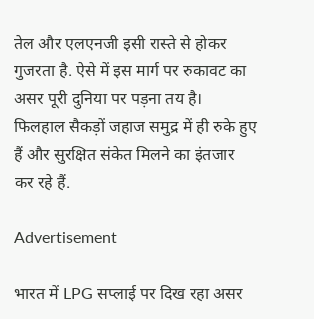तेल और एलएनजी इसी रास्ते से होकर गुजरता है. ऐसे में इस मार्ग पर रुकावट का असर पूरी दुनिया पर पड़ना तय है। फिलहाल सैकड़ों जहाज समुद्र में ही रुके हुए हैं और सुरक्षित संकेत मिलने का इंतजार कर रहे हैं.

Advertisement

भारत में LPG सप्लाई पर दिख रहा असर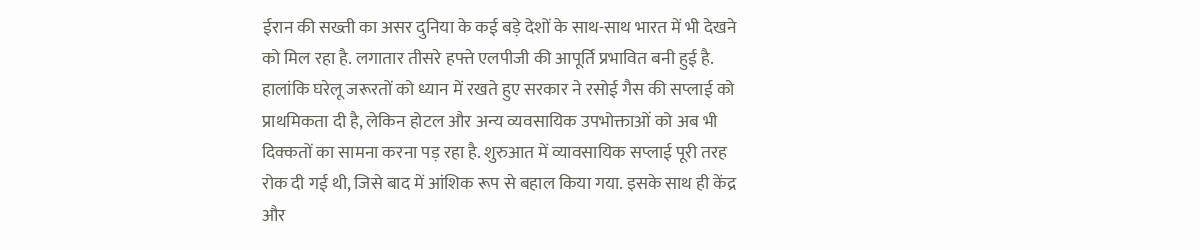ईरान की सख्ती का असर दुनिया के कई बड़े देशों के साथ-साथ भारत में भी देखने को मिल रहा है. लगातार तीसरे हफ्ते एलपीजी की आपूर्ति प्रभावित बनी हुई है. हालांकि घरेलू जरूरतों को ध्यान में रखते हुए सरकार ने रसोई गैस की सप्लाई को प्राथमिकता दी है, लेकिन होटल और अन्य व्यवसायिक उपभोक्ताओं को अब भी दिक्कतों का सामना करना पड़ रहा है. शुरुआत में व्यावसायिक सप्लाई पूरी तरह रोक दी गई थी, जिसे बाद में आंशिक रूप से बहाल किया गया. इसके साथ ही केंद्र और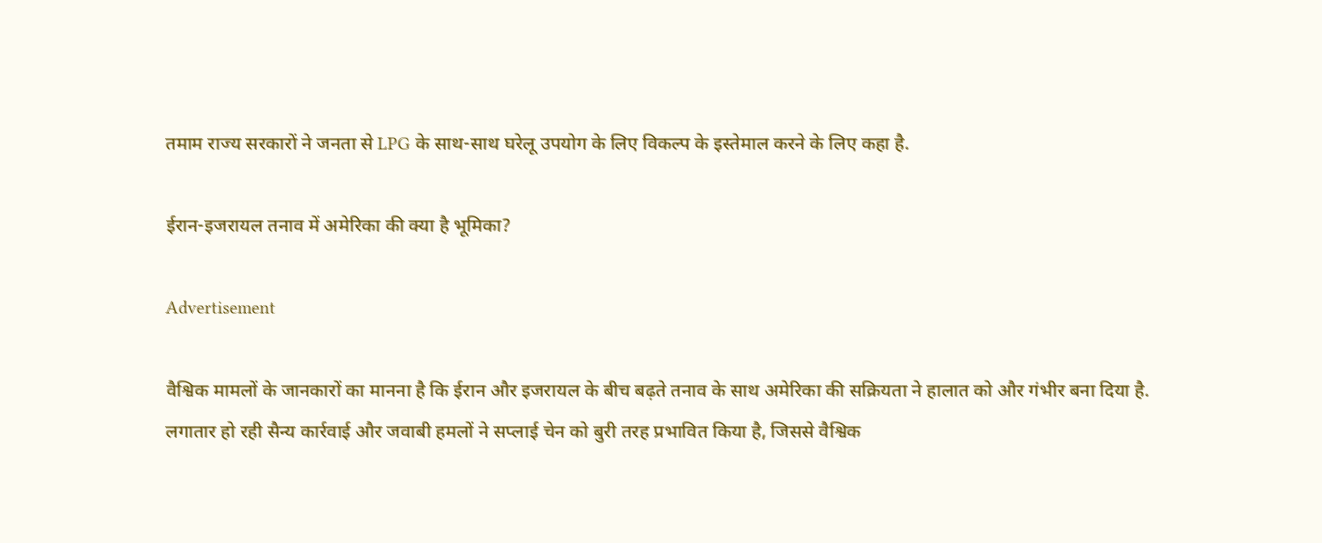तमाम राज्य सरकारों ने जनता से LPG के साथ-साथ घरेलू उपयोग के लिए विकल्प के इस्तेमाल करने के लिए कहा है.

ईरान-इजरायल तनाव में अमेरिका की क्या है भूमिका?

Advertisement

वैश्विक मामलों के जानकारों का मानना है कि ईरान और इजरायल के बीच बढ़ते तनाव के साथ अमेरिका की सक्रियता ने हालात को और गंभीर बना दिया है. लगातार हो रही सैन्य कार्रवाई और जवाबी हमलों ने सप्लाई चेन को बुरी तरह प्रभावित किया है, जिससे वैश्विक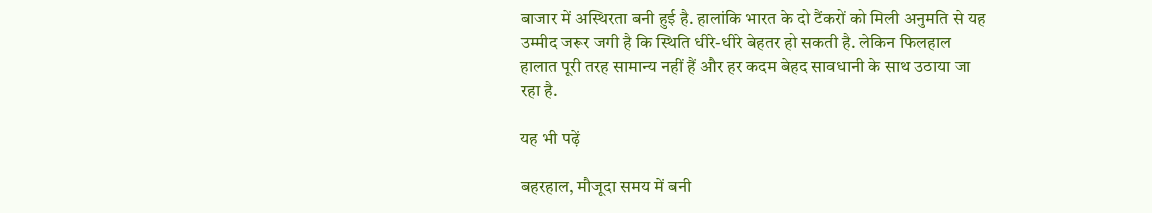बाजार में अस्थिरता बनी हुई है. हालांकि भारत के दो टैंकरों को मिली अनुमति से यह उम्मीद जरूर जगी है कि स्थिति धीरे-धीरे बेहतर हो सकती है. लेकिन फिलहाल हालात पूरी तरह सामान्य नहीं हैं और हर कदम बेहद सावधानी के साथ उठाया जा रहा है.

यह भी पढ़ें

बहरहाल, मौजूदा समय में बनी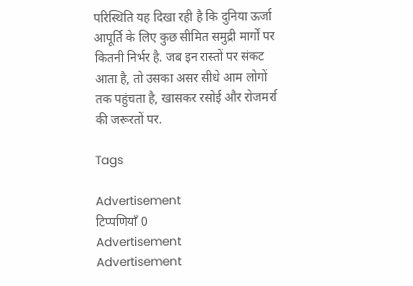परिस्थिति यह दिखा रही है कि दुनिया ऊर्जा आपूर्ति के लिए कुछ सीमित समुद्री मार्गों पर कितनी निर्भर है. जब इन रास्तों पर संकट आता है, तो उसका असर सीधे आम लोगों तक पहुंचता है, खासकर रसोई और रोजमर्रा की जरूरतों पर.

Tags

Advertisement
टिप्पणियाँ 0
Advertisement
Advertisement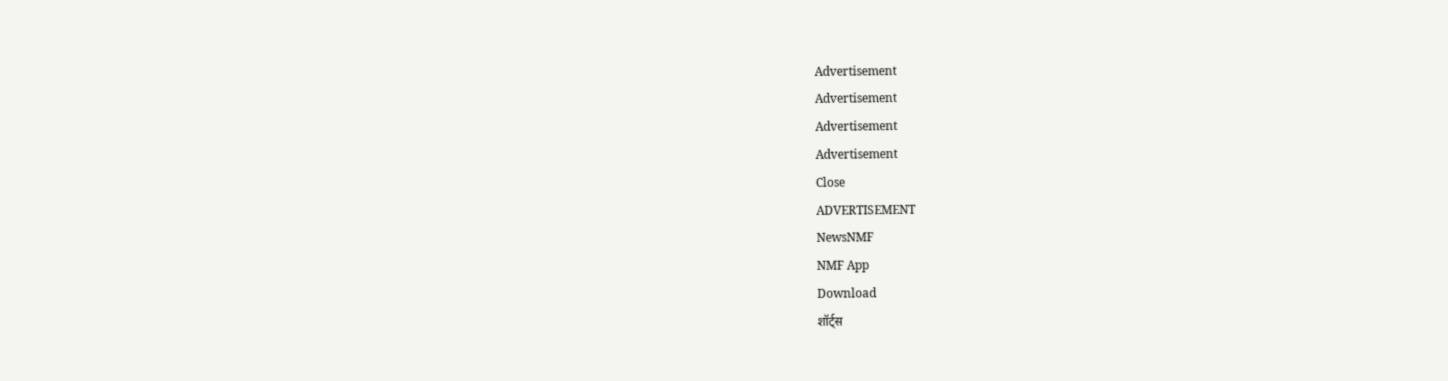Advertisement
Advertisement
Advertisement
Advertisement
Close
ADVERTISEMENT
NewsNMF
NMF App
Download
शॉर्ट्स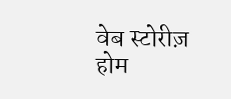वेब स्टोरीज़
होम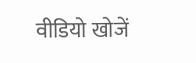वीडियो खोजें